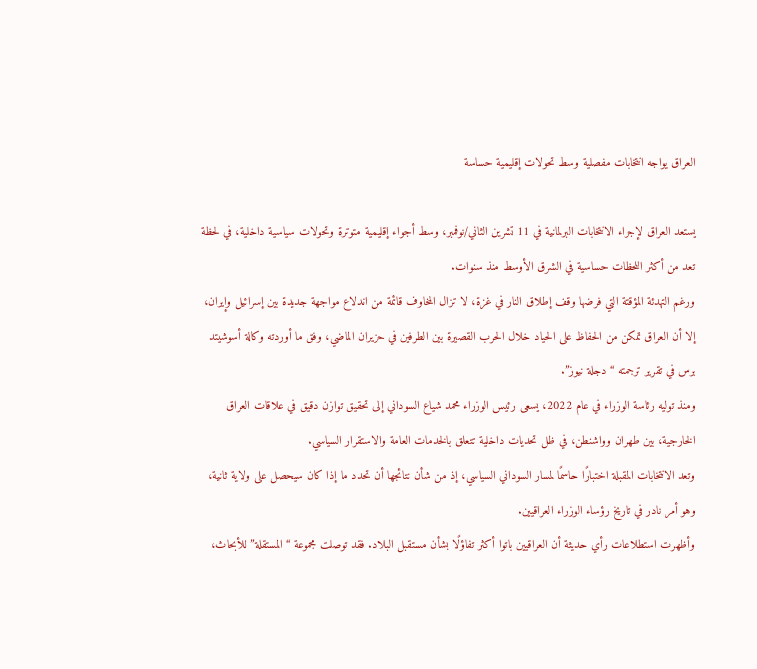العراق يواجه انتخابات مفصلية وسط تحولات إقليمية حساسة

يستعد العراق لإجراء الانتخابات البرلمانية في 11 تشرين الثاني/نوفمبر، وسط أجواء إقليمية متوترة وتحولات سياسية داخلية، في لحظة تعد من أكثر اللحظات حساسية في الشرق الأوسط منذ سنوات.
ورغم التهدئة المؤقتة التي فرضها وقف إطلاق النار في غزة، لا تزال المخاوف قائمة من اندلاع مواجهة جديدة بين إسرائيل وإيران، إلا أن العراق تمكن من الحفاظ على الحياد خلال الحرب القصيرة بين الطرفين في حزيران الماضي، وفق ما أوردته وكالة أسوشيتد برس في تقرير ترجمته “دجلة نيوز”.
ومنذ توليه رئاسة الوزراء في عام 2022، يسعى رئيس الوزراء محمد شياع السوداني إلى تحقيق توازن دقيق في علاقات العراق الخارجية، بين طهران وواشنطن، في ظل تحديات داخلية تتعلق بالخدمات العامة والاستقرار السياسي.
وتعد الانتخابات المقبلة اختبارًا حاسمًا لمسار السوداني السياسي، إذ من شأن نتائجها أن تحدد ما إذا كان سيحصل على ولاية ثانية، وهو أمر نادر في تاريخ رؤساء الوزراء العراقيين.
وأظهرت استطلاعات رأي حديثة أن العراقيين باتوا أكثر تفاؤلًا بشأن مستقبل البلاد. فقد توصلت مجموعة “المستقلة” للأبحاث،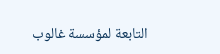التابعة لمؤسسة غالوب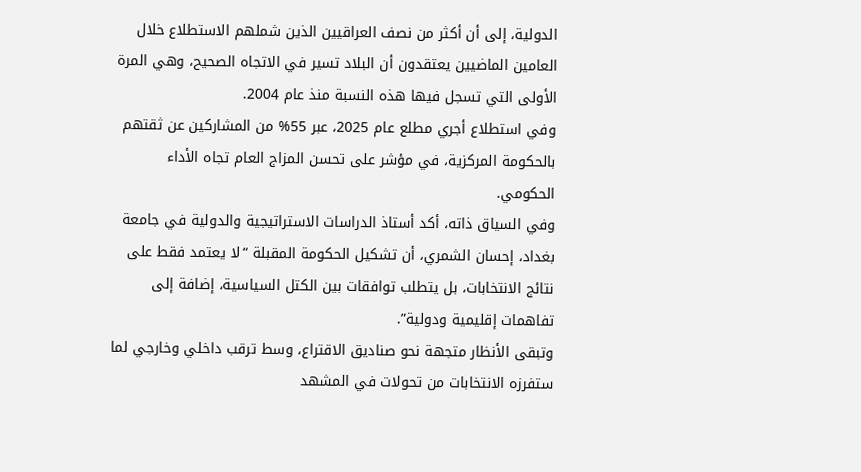الدولية، إلى أن أكثر من نصف العراقيين الذين شملهم الاستطلاع خلال العامين الماضيين يعتقدون أن البلاد تسير في الاتجاه الصحيح، وهي المرة الأولى التي تسجل فيها هذه النسبة منذ عام 2004.
وفي استطلاع أجري مطلع عام 2025، عبر 55% من المشاركين عن ثقتهم بالحكومة المركزية، في مؤشر على تحسن المزاج العام تجاه الأداء الحكومي.
وفي السياق ذاته، أكد أستاذ الدراسات الاستراتيجية والدولية في جامعة بغداد، إحسان الشمري، أن تشكيل الحكومة المقبلة “لا يعتمد فقط على نتائج الانتخابات، بل يتطلب توافقات بين الكتل السياسية، إضافة إلى تفاهمات إقليمية ودولية”.
وتبقى الأنظار متجهة نحو صناديق الاقتراع، وسط ترقب داخلي وخارجي لما ستفرزه الانتخابات من تحولات في المشهد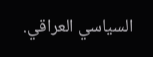السياسي العراقي.